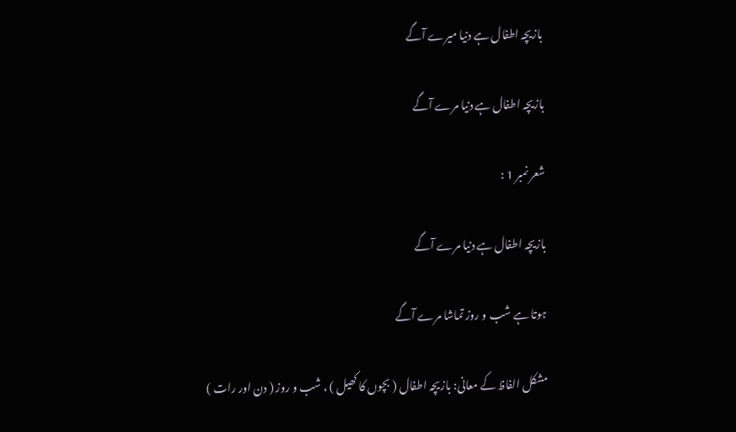بازیچہ اطفال ہے دنیا میرے آگے

بازیچہ اطفال ہے دنیا مرے آگے

شعر نمبر 1 :

بازیچہ اطفال ہے دنیا مرے آگے

ہوتا ہے شب و روز تماشا مرے آگے

مشکل الفاظ کے معانی: بازیچہ اطفال ( بچوں کا کھیل ) ، شب و روز ( دن اور رات )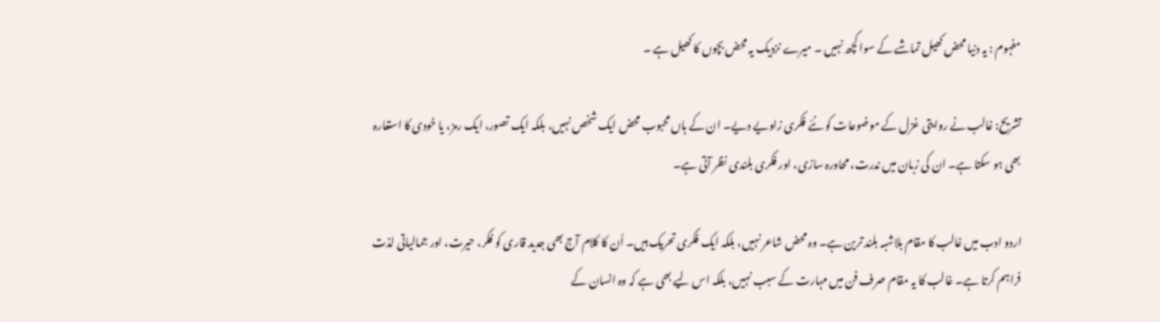مفہوم : یہ دنیا محض کھیل تماشے کے سوا کچھ نہیں ۔ میرے نزدیک یہ محض بچوں کا کھیل ہے ۔

تشریح: غالب نے روایتی غزل کے موضوعات کو نئے فکری زاویے دیے۔ ان کے ہاں محبوب محض ایک شخص نہیں، بلکہ ایک تصور، ایک رمز، یا خودی کا استعارہ بھی ہو سکتا ہے۔ ان کی زبان میں ندرت، محاورہ سازی، اور فکری بلندی نظر آتی ہے۔

اردو ادب میں غالب کا مقام بلاشبہ بلند ترین ہے۔ وہ محض شاعر نہیں، بلکہ ایک فکری تحریک ہیں۔ اُن کا کلام آج بھی جدید قاری کو فکر، حیرت، اور جمالیاتی لذت فراہم کرتا ہے۔ غالب کا یہ مقام صرف فن میں مہارت کے سبب نہیں، بلکہ اس لیے بھی ہے کہ وہ انسان کے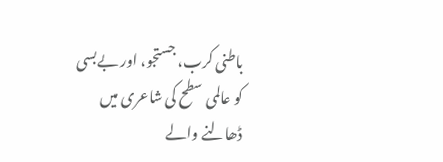باطنی کرب، جستجو، اور بےبسی کو عالمی سطح کی شاعری میں ڈھالنے والے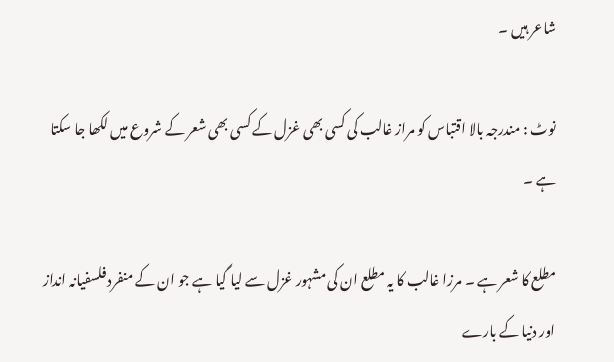شاعر ہیں ۔

نوٹ : مندرجہ بالا اقتباس کو مراز غالب کی کسی بھی غزل کے کسی بھی شعر کے شروع میں لکھا جا سکتا ہے ۔

مطلع کا شعر ہے ۔ مرزا غالب کا یہ مطلع ان کی مشہور غزل سے لیا گیا ہے جو ان کے منفرد فلسفیانہ انداز اور دنیا کے بارے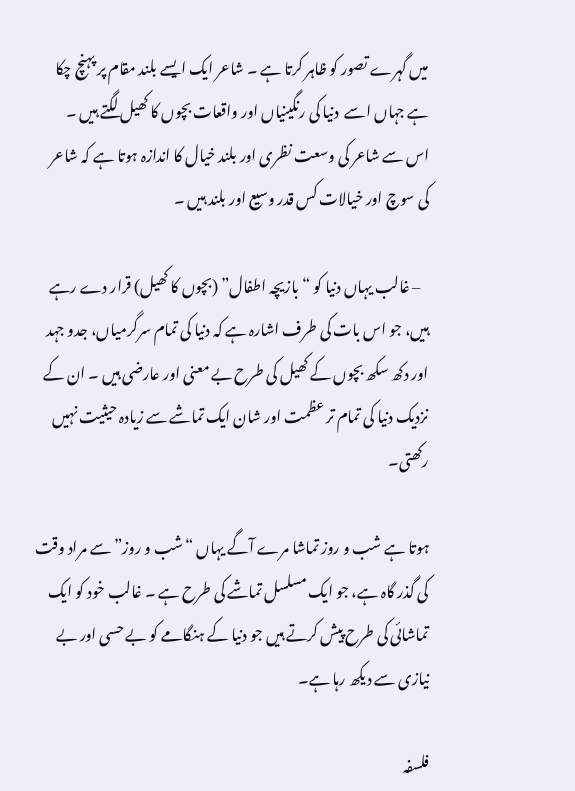میں گہرے تصور کو ظاہر کرتا ہے ۔ شاعر ایک ایسے بلند مقام پر پہنچ چکا ہے جہاں اسے  دنیا کی رنگینیاں اور واقعات بچوں کا کھیل لگتے ہیں ۔ اس سے شاعر کی وسعت نظری اور بلند خیال کا اندازہ ہوتا ہے کہ شاعر کی سوچ اور خیالات کس قدر وسیع اور بلند ہیں ۔

   – غالب یہاں دنیا کو “بازیچہ اطفال” (بچوں کا کھیل) قرار دے رہے ہیں، جو اس بات کی طرف اشارہ ہے کہ دنیا کی تمام سرگرمیاں، جدو جہد اور دکھ سکھ بچوں کے کھیل کی طرح بے معنی اور عارضی ہیں ۔ ان کے نزدیک دنیا کی تمام تر عظمت اور شان ایک تماشے سے زیادہ حیثیت نہیں رکھتی۔

ہوتا ہے شب و روز تماشا مرے آگے یہاں “شب و روز” سے مراد وقت کی گذر گاہ ہے، جو ایک مسلسل تماشے کی طرح ہے ۔ غالب خود کو ایک تماشائی کی طرح پیش کرتے ہیں جو دنیا کے ہنگامے کو بے حسی اور بے نیازی سے دیکھ رہا ہے۔

فلسفہ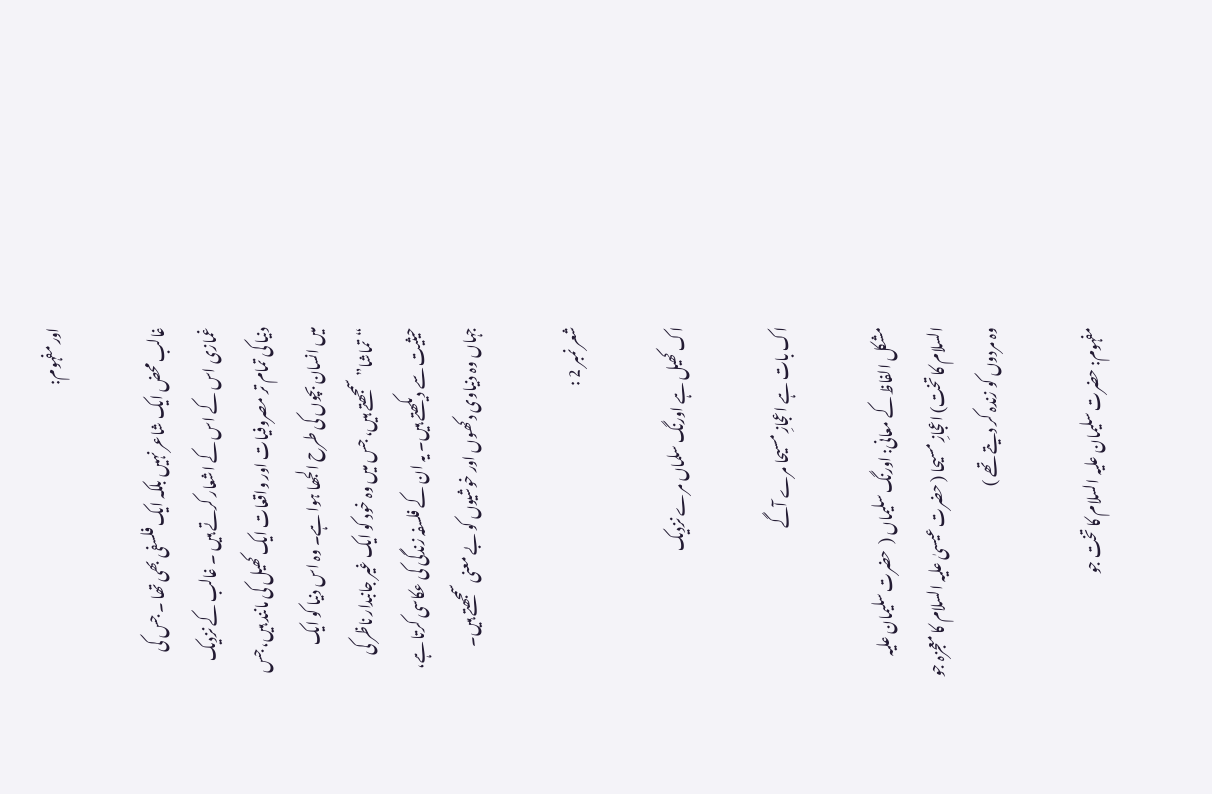اور مفہوم:

غالب محض ایک شاعر نہیں بلکہ ایک فلسفی بھی تھا ۔ جس کی غمازی اس کے اس کے اشعار کرتے ہیں ۔ غالب کے نزدیک دنیا کی تمام تر مصروفیات اور واقعات ایک کھیل کی مانند ہیں، جس میں انسان بچوں کی طرح الجھا ہوا ہے۔ وہ اس دنیا کو ایک “تماشا” سمجھتے ہیں، جس میں وہ خود کو ایک غیر جانبدار ناظر کی حیثیت سے دیکھتے ہیں۔ یہ ان کے فلسفہ زندگی کی عکاسی کرتا ہے، جہاں وہ دنیاوی دکھوں اور خوشیوں کو بے معنی سمجھتے ہیں۔

شعر نمبر 2 :

اک کھیل ہے اورنگ سلماں مرے نزدیک

اک بات ہے اعجازِ مسیحا مرے آگے

مشکل الفاظ کے معانی: اورنگ سلیماں (  حضرت سلیمان علیہ السلام کا تخت) اعجازِ مسیحا ( حضرت عیسیٰ علیہ السلام کا معجزہ جو وہ مردوں کو زندہ کر دیتے تھے )

مفہوم: حضرت سلیمان علیہ السلام کا تخت جو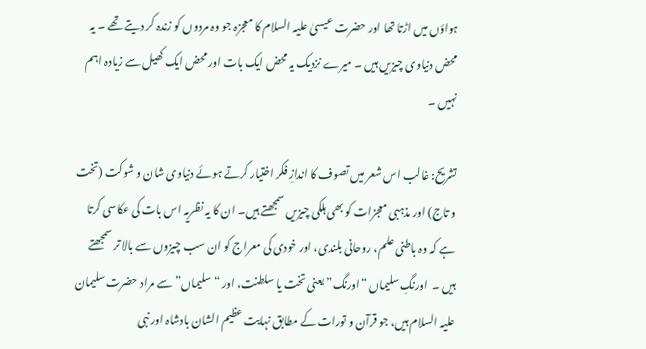ہواؤں میں اڑتا تھا اور حضرت عیسیٰ علیہ السلام کا معجزہ جو وہ مردوں کو زندہ کر دیتے تھے ۔ یہ محض دنیاوی چیزیں ہیں ۔ میرے نزدیک یہ محض ایک بات اور محض ایک کھیل سے زیادہ اہم نہیں ۔

تشریح: غالب اس شعر میں تصوف کا اندازِ فکر اختیار کرتے ہوئے دنیاوی شان و شوکت (تخت و تاج) اور مذہبی معجزات کو بھی ہلکی چیزیں سمجھتے ہیں۔ ان کا یہ نظریہ اس بات کی عکاسی کرتا ہے کہ وہ باطنی علم، روحانی بلندی، اور خودی کی معراج کو ان سب چیزوں سے بالا تر سمجھتے ہیں ۔  اورنگِ سلیماں “اورنگ” یعنی تخت یا سلطنت، اور “سلیماں” سے مراد حضرت سلیمان علیہ السلام ہیں، جو قرآن و تورات کے مطابق نہایت عظیم الشان بادشاہ اور نبی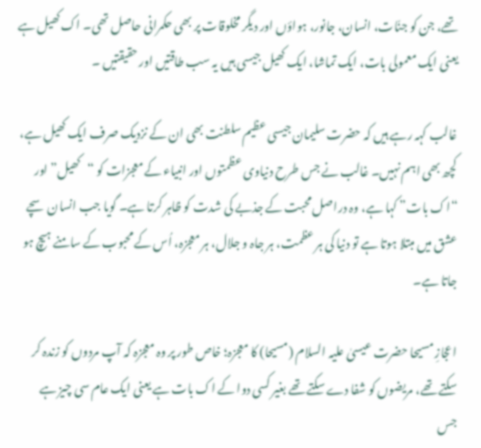تھے، جن کو جنّات، انسان، جانور، ہواؤں اور دیگر مخلوقات پر بھی حکمرانی حاصل تھی۔ اک کھیل ہے یعنی ایک معمولی بات، ایک تماشا، ایک کھیل جیسی ہیں یہ سب طاقتیں اور حقیقتیں ۔

غالب کہہ رہے ہیں کہ حضرت سلیمان جیسی عظیم سلطنت بھی ان کے نزدیک صرف ایک کھیل ہے، کچھ بھی اہم نہیں۔ غالب نے جس طرح دنیاوی عظمتوں اور انبیاء کے معجزات کو “کھیل” اور “اک بات” کہا ہے، وہ دراصل محبت کے جذبے کی شدت کو ظاہر کرتا ہے۔ گویا جب انسان سچے عشق میں مبتلا ہوتا ہے تو دنیا کی ہر عظمت، ہر جاہ و جلال، ہر معجزہ، اُس کے محبوب کے سامنے ہیچ ہو جاتا ہے۔

اعجازِ مسیحا حضرت عیسیٰ علیہ السلام (مسیحا) کا معجزہ؛ خاص طور پر وہ معجزہ کہ آپ مردوں کو زندہ کر سکتے تھے، مریضوں کو شفا دے سکتے تھے بغیر کسی دوا کے اک بات ہے یعنی ایک عام سی چیز ہے  جس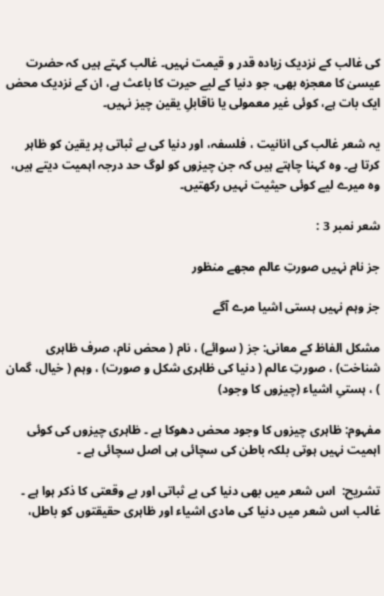کی غالب کے نزدیک زیادہ قدر و قیمت نہیں۔ غالب کہتے ہیں کہ حضرت عیسیٰ کا معجزہ بھی، جو دنیا کے لیے حیرت کا باعث ہے، ان کے نزدیک محض ایک بات ہے، کوئی غیر معمولی یا ناقابلِ یقین چیز نہیں۔

یہ شعر غالب کی انانیت ، فلسفہ، اور دنیا کی بے ثباتی پر یقین کو ظاہر کرتا ہے۔ وہ کہنا چاہتے ہیں کہ جن چیزوں کو لوگ حد درجہ اہمیت دیتے ہیں، وہ میرے لیے کوئی حیثیت نہیں رکھتیں۔

شعر نمبر 3 :

جز نام نہیں صورتِ عالم مجھے منظور

جز وہم نہیں ہستی اشیا مرے آگے

مشکل الفاظ کے معانی: جز ( سوائے) ، نام ( محض نام، صرف ظاہری شناخت) ، صورتِ عالم ( دنیا کی ظاہری شکل و صورت) ، وہم ( خیال، گمان ) ، ہستیِ اشیاء (چیزوں کا وجود)

مفہوم: ظاہری چیزوں کا وجود محض دھوکا ہے ۔ ظاہری چیزوں کی کوئی اہمیت نہیں ہوتی بلکہ باطن کی سچائی ہی اصل سچائی ہے ۔

تشریح:  اس شعر میں بھی دنیا کی بے ثباتی اور بے وقعتی کا ذکر ہوا ہے ۔ غالب اس شعر میں دنیا کی مادی اشیاء اور ظاہری حقیقتوں کو باطل،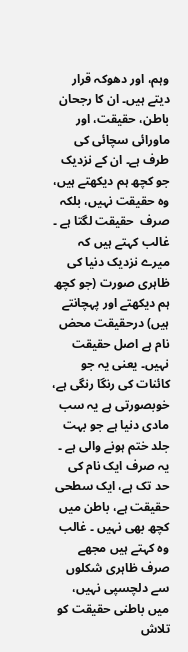وہم، اور دھوکہ قرار دیتے ہیں۔ ان کا رجحان باطن، حقیقت، اور ماورائی سچائی کی طرف ہے۔ ان کے نزدیک جو کچھ ہم دیکھتے ہیں، وہ حقیقت نہیں، بلکہ صرف  حقیقت لگتا ہے ۔ غالب کہتے ہیں کہ میرے نزدیک دنیا کی ظاہری صورت (جو کچھ ہم دیکھتے اور پہچانتے ہیں) درحقیقت محض نام ہے اصل حقیقت نہیں۔ یعنی یہ جو کائنات کی رنگا رنگی ہے، خوبصورتی ہے یہ سب  مادی دنیا ہے جو بہت جلد ختم ہونے والی ہے ۔ یہ صرف ایک نام کی حد تک ہے، ایک سطحی حقیقت ہے، باطن میں کچھ بھی نہیں ۔ غالب وہ کہتے ہیں مجھے صرف ظاہری شکلوں سے دلچسپی نہیں، میں باطنی حقیقت کو تلاش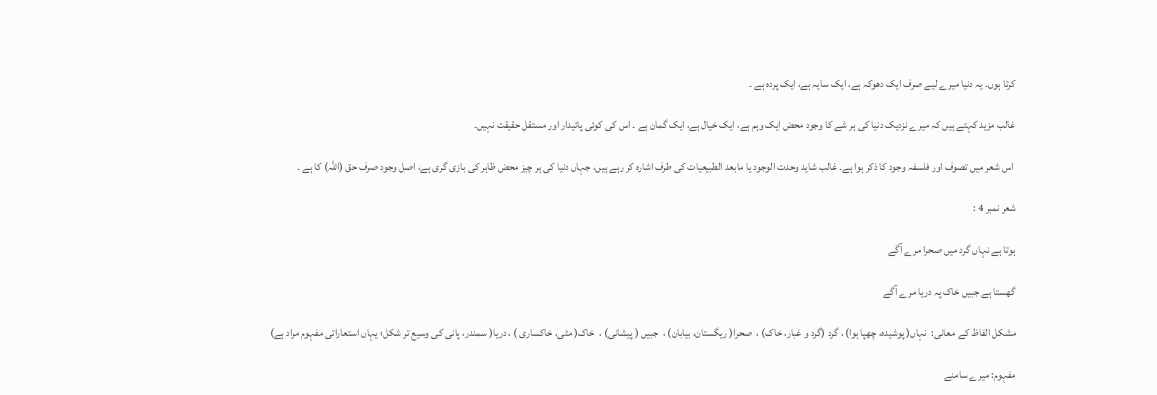کرتا ہوں۔ یہ دنیا میرے لیے صرف ایک دھوکہ ہے، ایک سایہ ہے، ایک پردہ ہے ۔

غالب مزید کہتے ہیں کہ میرے نزدیک دنیا کی ہر شے کا وجود محض ایک وہم ہے، ایک خیال ہے، ایک گمان ہے ۔ اس کی کوئی پائیدار اور مستقل حقیقت نہیں۔

 اس شعر میں تصوف اور فلسفہ وجود کا ذکر ہوا ہے۔ غالب شاید وحدت الوجود یا مابعد الطبیعیات کی طرف اشارہ کر رہے ہیں، جہاں دنیا کی ہر چیز محض ظاہر کی بازی گری ہے، اصل وجود صرف حق (اللہ) کا ہے ۔

شعر نمبر 4 :

ہوتا ہے نہاں گرد میں صحرا مرے آگے

گھستا ہے جبیں خاک پہ دریا مرے آگے

مشکل الفاظ کے معانی:  نہاں( پوشیدہ، چھپا ہوا) ، گرد (گرد و غبار، خاک) ،  صحرا( ریگستان، بیابان) ،  جبیں ( پیشانی) ،  خاک( مٹی، خاکساری ) ، دریا( سمندر، پانی کی وسیع تر شکل؛ یہاں استعاراتی مفہوم مراد ہے)

مفہوم: میرے سامنے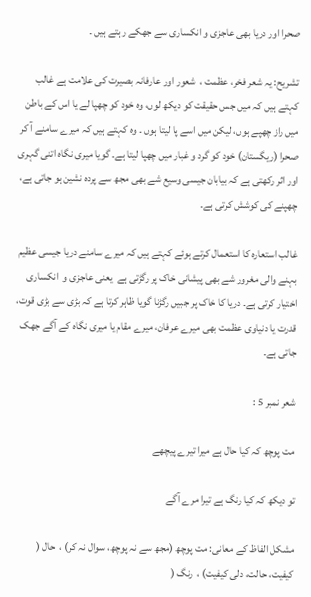صحرا اور دریا بھی عاجزی و انکساری سے جھکے رہتے ہیں ۔

تشریح: یہ شعر فخر، عظمت ،  شعور اور عارفانہ بصیرت کی علامت ہے غالب کہتے ہیں کہ میں جس حقیقت کو دیکھ لوں، وہ خود کو چھپا لے یا اس کے باطن میں راز چھپے ہوں، لیکن میں اسے پا لیتا ہوں ۔ وہ کہتے ہیں کہ میرے سامنے آ کر صحرا (ریگستان) خود کو گرد و غبار میں چھپا لیتا ہے۔ گویا میری نگاہ اتنی گہری اور اثر رکھتی ہے کہ بیابان جیسی وسیع شے بھی مجھ سے پردہ نشین ہو جاتی ہے، چھپنے کی کوشش کرتی ہے۔

غالب استعارہ کا استعمال کرتے ہوئے کہتے ہیں کہ میرے سامنے دریا جیسی عظیم بہنے والی مغرور شے بھی پیشانی خاک پر رگڑتی ہے  یعنی عاجزی و  انکساری اختیار کرتی ہے۔ دریا کا خاک پر جبیں رگڑنا گویا ظاہر کرتا ہے کہ بڑی سے بڑی قوت، قدرت یا دنیاوی عظمت بھی میرے عرفان، میرے مقام یا میری نگاہ کے آگے جھک جاتی ہے۔

شعر نمبر 5 :

مت پوچھ کہ کیا حال ہے میرا تیرے پیچھے

تو دیکھ کہ کیا رنگ ہے تیرا مرے آگے

مشکل الفاظ کے معانی: مت پوچھ (مجھ سے نہ پوچھ، سوال نہ کر) ،  حال ( کیفیت، حالت، دلی کیفیت) ،  رنگ (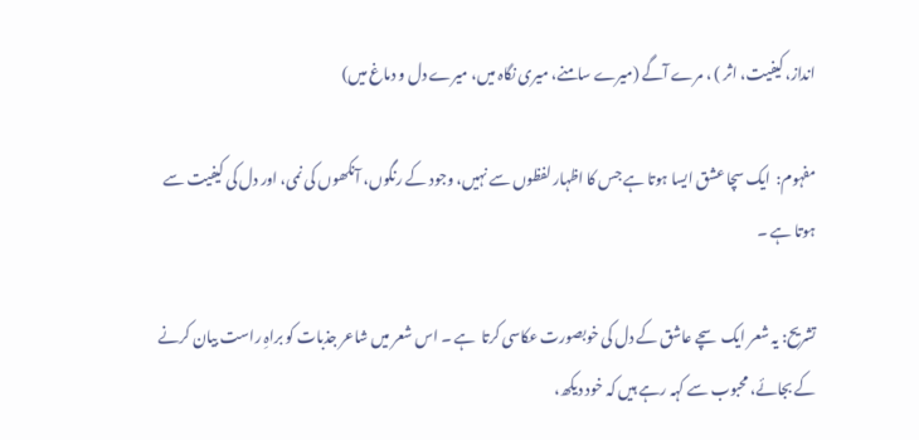انداز، کیفیت، اثر ) ، مرے آگے (میرے سامنے، میری نگاہ میں، میرے دل و دماغ میں)

مفہوم:  ایک سچا عشق ایسا ہوتا ہے جس کا اظہار لفظوں سے نہیں، وجود کے رنگوں، آنکھوں کی نمی، اور دل کی کیفیت سے ہوتا ہے ۔

تشریح: یہ شعر ایک سچے عاشق کے دل کی خوبصورت عکاسی کرتا  ہے ۔ اس شعر میں شاعر جذبات کو براہِ راست بیان کرنے کے بجائے، محبوب سے کہہ رہے ہیں کہ خود دیکھ،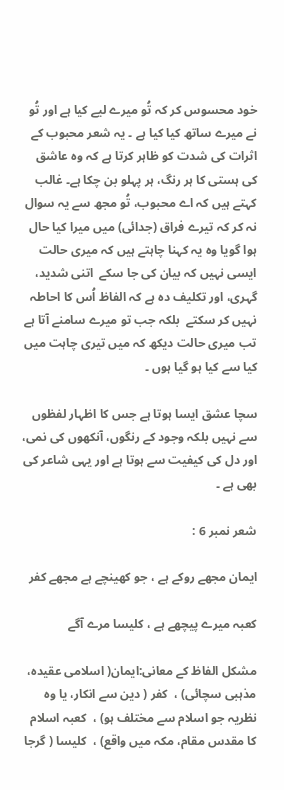خود محسوس کر کہ تُو میرے لیے کیا ہے اور تُو نے میرے ساتھ کیا کیا ہے ۔ یہ شعر محبوب کے اثرات کی شدت کو ظاہر کرتا ہے کہ وہ عاشق کی ہستی کا ہر رنگ، ہر پہلو بن چکا ہے۔ غالب کہتے ہیں کہ اے محبوب، تُو مجھ سے یہ سوال نہ کر کہ تیرے فراق (جدائی) میں میرا کیا حال ہوا گویا وہ یہ کہنا چاہتے ہیں کہ میری حالت ایسی نہیں کہ بیان کی جا سکے  اتنی شدید، گہری، اور تکلیف دہ ہے کہ الفاظ اُس کا احاطہ نہیں کر سکتے  بلکہ جب تو میرے سامنے آتا ہے تب میری حالت دیکھ کہ میں تیری چاہت میں کیا سے کیا ہو گیا ہوں ۔

سچا عشق ایسا ہوتا ہے جس کا اظہار لفظوں سے نہیں بلکہ وجود کے رنگوں، آنکھوں کی نمی، اور دل کی کیفیت سے ہوتا ہے اور یہی شاعر کی بھی ہے ۔

شعر نمبر 6 :

ایمان مجھے روکے ہے ، جو کھینچے ہے مجھے کفر

کعبہ میرے پیچھے ہے ، کلیسا مرے آگے

مشکل الفاظ کے معانی:ایمان( اسلامی عقیدہ، مذہبی سچائی) ،  کفر ( دین سے انکار، یا وہ نظریہ جو اسلام سے مختلف ہو) ،  کعبہ اسلام کا مقدس مقام، مکہ میں واقع) ،  کلیسا ( گرجا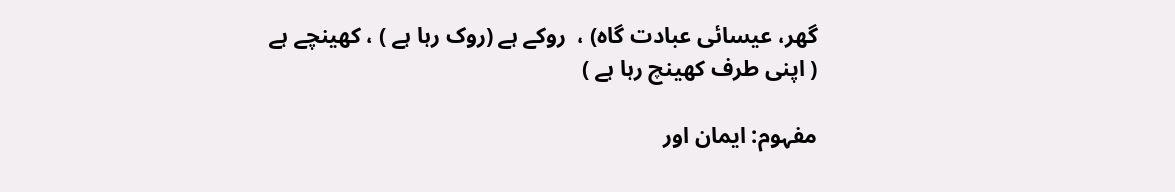گھر، عیسائی عبادت گاہ) ،  روکے ہے (روک رہا ہے ) ، کھینچے ہے ( اپنی طرف کھینچ رہا ہے )

مفہوم: ایمان اور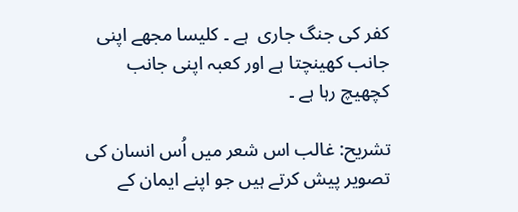کفر کی جنگ جاری  ہے ۔ کلیسا مجھے اپنی جانب کھینچتا ہے اور کعبہ اپنی جانب کچھیچ رہا ہے ۔

تشریح: غالب اس شعر میں اُس انسان کی تصویر پیش کرتے ہیں جو اپنے ایمان کے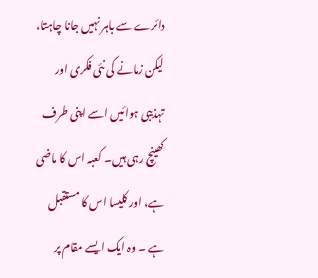دائرے سے باہر نہیں جانا چاہتا، لیکن زمانے کی نئی فکری اور تہذیبی ہوائیں اسے اپنی طرف کھینچ رہی ہیں۔ کعبہ اس کا ماضی ہے، اور کلیسا اس کا مستقبل ہے ۔ وہ ایک ایسے مقام پر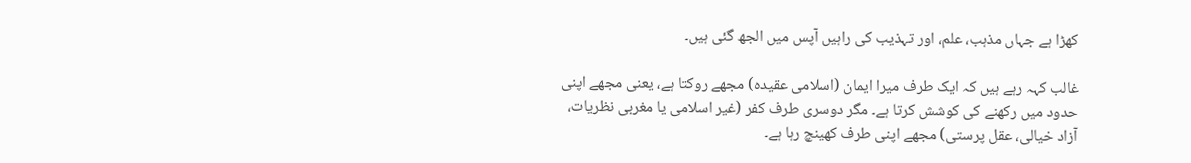کھڑا ہے جہاں مذہب، علم، اور تہذیب کی راہیں آپس میں الجھ گئی ہیں۔

غالب کہہ رہے ہیں کہ ایک طرف میرا ایمان (اسلامی عقیدہ) مجھے روکتا ہے، یعنی مجھے اپنی حدود میں رکھنے کی کوشش کرتا ہے۔ مگر دوسری طرف کفر (غیر اسلامی یا مغربی نظریات، آزاد خیالی، عقل پرستی) مجھے اپنی طرف کھینچ رہا ہے۔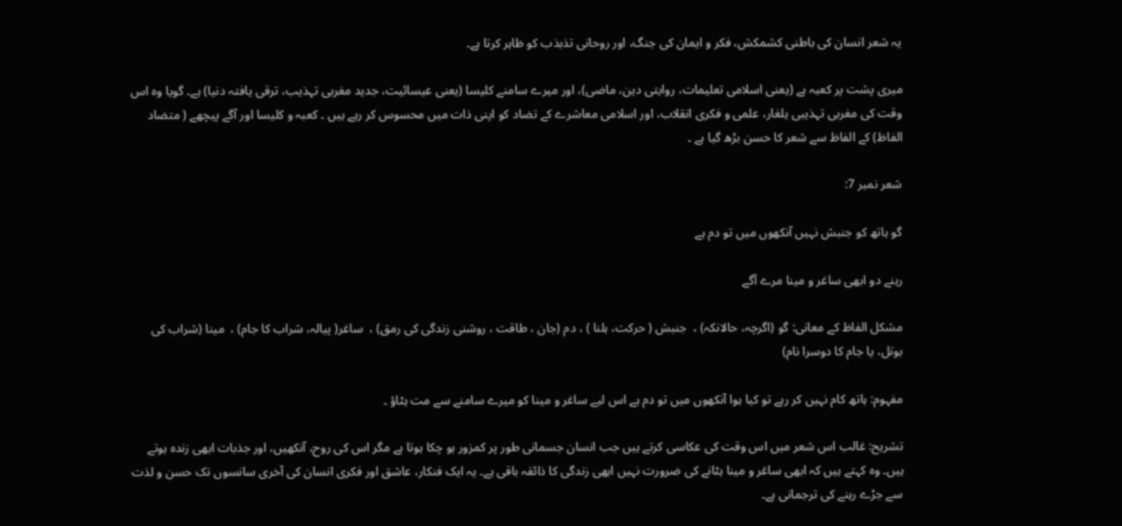یہ شعر انسان کی باطنی کشمکش، فکر و ایمان کی جنگ، اور روحانی تذبذب کو ظاہر کرتا ہے۔

میری پشت پر کعبہ ہے (یعنی اسلامی تعلیمات، روایتی دین، ماضی)، اور میرے سامنے کلیسا (یعنی عیسائیت، جدید مغربی تہذیب، ترقی یافتہ دنیا) ہے۔ گویا وہ اس وقت کی مغربی تہذیبی یلغار، علمی و فکری انقلاب، اور اسلامی معاشرے کے تضاد کو اپنی ذات میں محسوس کر رہے ہیں ۔ کعبہ و کلیسا اور آگے پیچھے ( متضاد الفاظ) کے الفاظ سے شعر کا حسن بڑھ گیا ہے ۔

شعر نمبر 7:

گو ہاتھ کو جنبش نہیں آنکھوں میں تو دم ہے

رہنے دو ابھی ساغر و مینا مرے آگے

مشکل الفاظ کے معانی: گو (اگرچہ، حالانکہ) ،  جنبش ( حرکت، ہلنا ) ، دم (جان ، طاقت ، روشنی زندگی کی رمق) ،  ساغر( پیالہ، شراب کا جام) ،  مینا (شراب کی بوتل، یا جام کا دوسرا نام)

مفہوم: ہاتھ کام نہیں کر رہے تو کیا ہوا آنکھوں میں تو دم ہے اس لیے ساغر و مینا کو میرے سامنے سے مت ہٹاؤ ۔

تشریح: غالب اس شعر میں اس وقت کی عکاسی کرتے ہیں جب انسان جسمانی طور پر کمزور ہو چکا ہوتا ہے مگر اس کی روح، آنکھیں، اور جذبات ابھی زندہ ہوتے ہیں۔ وہ کہتے ہیں کہ ابھی ساغر و مینا ہٹانے کی ضرورت نہیں ابھی زندگی کا ذائقہ باقی ہے۔ یہ ایک فنکار، عاشق اور فکری انسان کی آخری سانسوں تک حسن و لذت سے جڑے رہنے کی ترجمانی ہے۔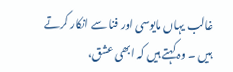غالب یہاں مایوسی اور فنا سے انکار کرتے ہیں ۔ وہ کہتے ہیں کہ ابھی عشق،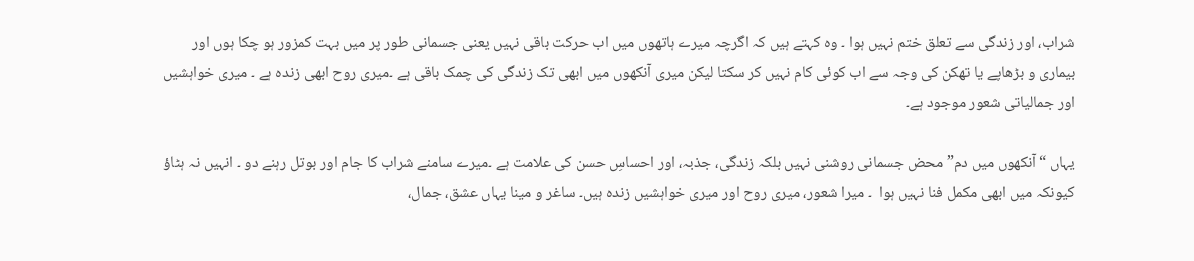شراب، اور زندگی سے تعلق ختم نہیں ہوا ۔ وہ کہتے ہیں کہ اگرچہ میرے ہاتھوں میں اب حرکت باقی نہیں یعنی جسمانی طور پر میں بہت کمزور ہو چکا ہوں اور بیماری و بڑھاپے یا تھکن کی وجہ سے اب کوئی کام نہیں کر سکتا لیکن میری آنکھوں میں ابھی تک زندگی کی چمک باقی ہے ۔میری روح ابھی زندہ ہے ۔ میری خواہشیں اور جمالیاتی شعور موجود ہے۔

یہاں “آنکھوں میں دم” محض جسمانی روشنی نہیں بلکہ زندگی، جذبہ، اور احساسِ حسن کی علامت ہے ۔میرے سامنے شراب کا جام اور بوتل رہنے دو ۔ انہیں نہ ہٹاؤ کیونکہ میں ابھی مکمل فنا نہیں ہوا  ۔ میرا شعور، میری روح اور میری خواہشیں زندہ ہیں۔ ساغر و مینا یہاں عشق، جمال،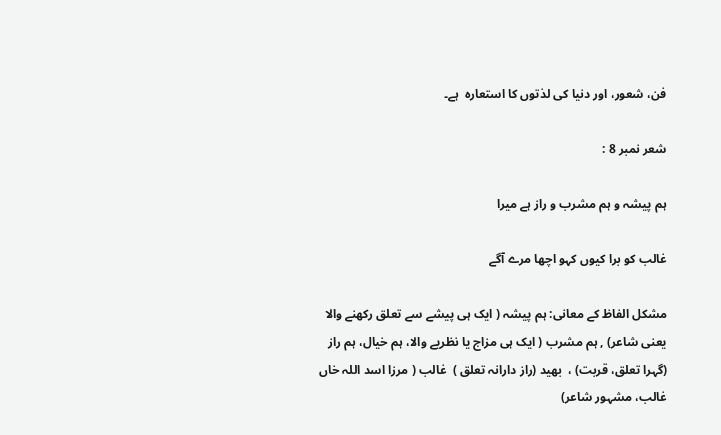فن، شعور، اور دنیا کی لذتوں کا استعارہ  ہے۔

شعر نمبر 8 :

ہم پیشہ و ہم مشرب و راز ہے میرا

غالب کو برا کیوں کہو اچھا مرے آگے

مشکل الفاظ کے معانی: ہم پیشہ ( ایک ہی پیشے سے تعلق رکھنے والا یعنی شاعر) , ہم مشرب ( ایک ہی مزاج یا نظریے والا، ہم خیال، ہم راز (گہرا تعلق، قربت) ،  بھید (راز دارانہ تعلق )  غالب ( مرزا اسد اللہ خاں غالب، مشہور شاعر)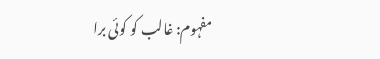مفہوم: غالب کو کوئی برا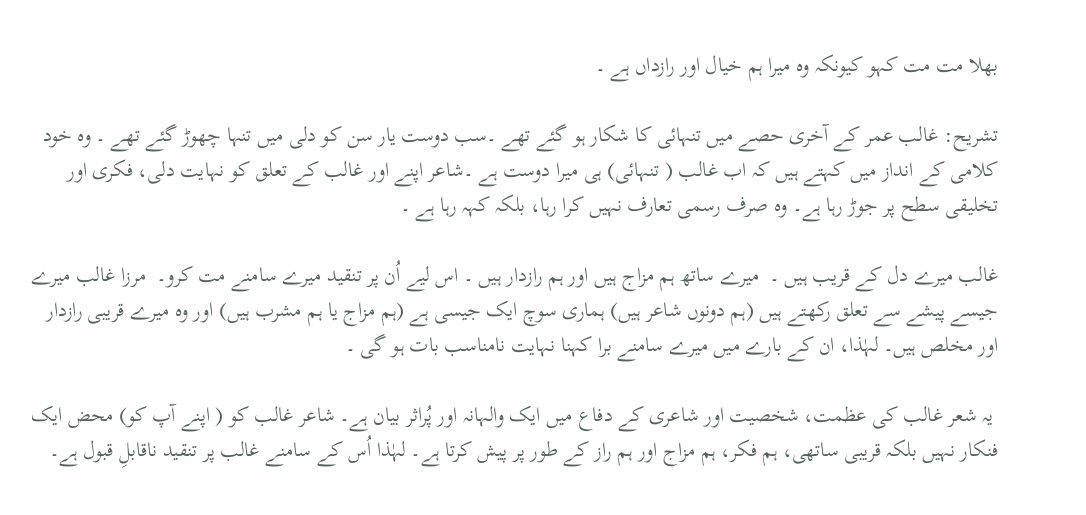بھلا مت مت کہو کیونکہ وہ میرا ہم خیال اور رازداں ہے ۔

تشریح: غالب عمر کے آخری حصے میں تنہائی کا شکار ہو گئے تھے ۔سب دوست یار سن کو دلی میں تنہا چھوڑ گئے تھے ۔ وہ خود کلامی کے انداز میں کہتے ہیں کہ اب غالب ( تنہائی) ہی میرا دوست ہے ۔شاعر اپنے اور غالب کے تعلق کو نہایت دلی، فکری اور تخلیقی سطح پر جوڑ رہا ہے۔ وہ صرف رسمی تعارف نہیں کرا رہا، بلکہ کہہ رہا ہے ۔

غالب میرے دل کے قریب ہیں ۔  میرے ساتھ ہم مزاج ہیں اور ہم رازدار ہیں ۔ اس لیے اُن پر تنقید میرے سامنے مت کرو۔  مرزا غالب میرے جیسے پیشے سے تعلق رکھتے ہیں (ہم دونوں شاعر ہیں) ہماری سوچ ایک جیسی ہے (ہم مزاج یا ہم مشرب ہیں) اور وہ میرے قریبی رازدار اور مخلص ہیں۔ لہٰذا، ان کے بارے میں میرے سامنے برا کہنا نہایت نامناسب بات ہو گی ۔

 یہ شعر غالب کی عظمت، شخصیت اور شاعری کے دفاع میں ایک والہانہ اور پُراثر بیان ہے۔ شاعر غالب کو ( اپنے آپ کو) محض ایک فنکار نہیں بلکہ قریبی ساتھی، ہم فکر، ہم مزاج اور ہم راز کے طور پر پیش کرتا ہے۔ لہٰذا اُس کے سامنے غالب پر تنقید ناقابلِ قبول ہے۔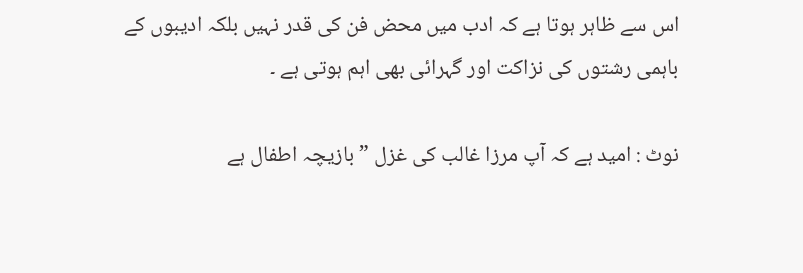اس سے ظاہر ہوتا ہے کہ ادب میں محض فن کی قدر نہیں بلکہ ادیبوں کے باہمی رشتوں کی نزاکت اور گہرائی بھی اہم ہوتی ہے ۔

نوٹ : امید ہے کہ آپ مرزا غالب کی غزل ” بازیچہ اطفال ہے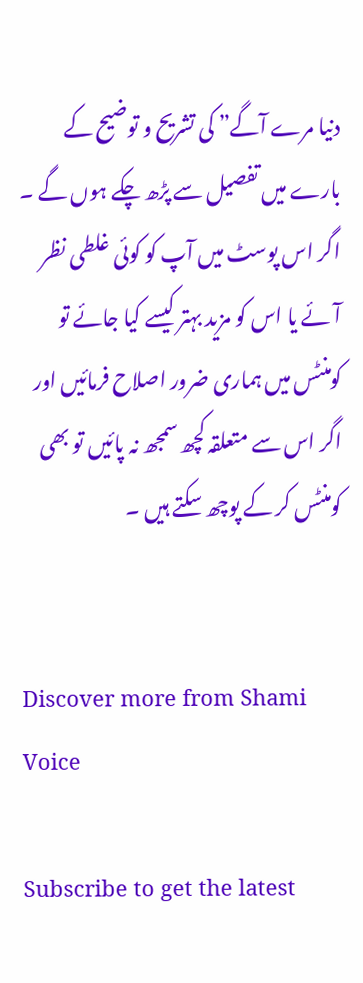دنیا مرے آگے” کی تشریح و توضیح کے بارے میں تفصیل سے پڑھ چکے ہوں گے ۔ اگر اس پوسٹ میں آپ کو کوئی غلطی نظر آئے یا اس کو مزید بہتر کیسے کیا جائے تو کومنٹس میں ہماری ضرور اصلاح فرمائیں اور اگر اس سے متعلقہ کچھ سمجھ نہ پائیں تو بھی کومنٹس کر کے پوچھ سکتے ہیں ۔


Discover more from Shami Voice

Subscribe to get the latest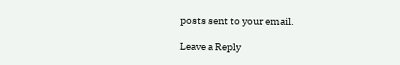posts sent to your email.

Leave a Reply